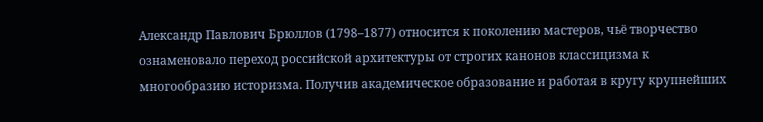Александр Павлович Брюллов (1798–1877) относится к поколению мастеров, чьё творчество ознаменовало переход российской архитектуры от строгих канонов классицизма к многообразию историзма. Получив академическое образование и работая в кругу крупнейших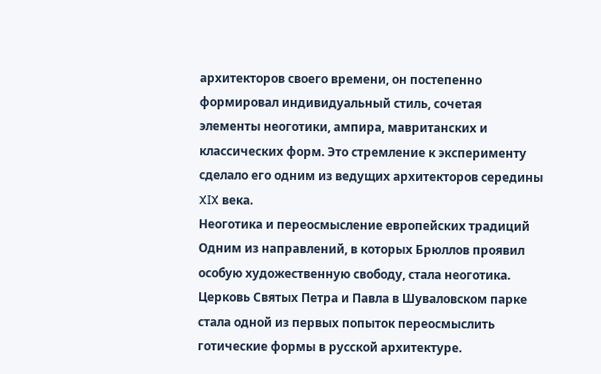архитекторов своего времени, он постепенно формировал индивидуальный стиль, сочетая элементы неоготики, ампира, мавританских и классических форм. Это стремление к эксперименту сделало его одним из ведущих архитекторов середины XIX века.
Неоготика и переосмысление европейских традиций
Одним из направлений, в которых Брюллов проявил особую художественную свободу, стала неоготика. Церковь Святых Петра и Павла в Шуваловском парке стала одной из первых попыток переосмыслить готические формы в русской архитектуре.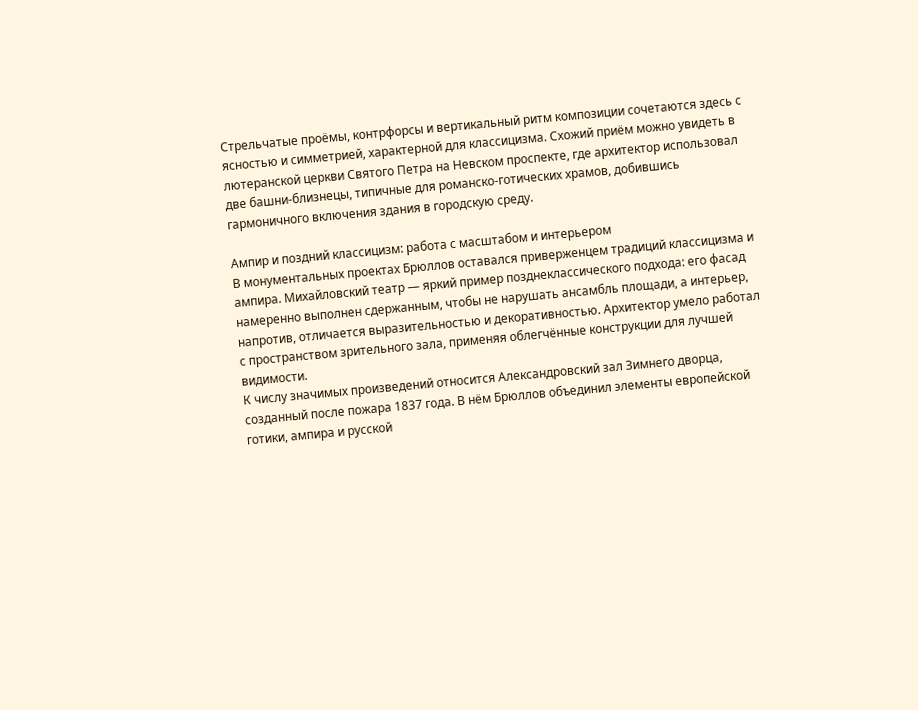Стрельчатые проёмы, контрфорсы и вертикальный ритм композиции сочетаются здесь с ясностью и симметрией, характерной для классицизма. Схожий приём можно увидеть в лютеранской церкви Святого Петра на Невском проспекте, где архитектор использовал две башни-близнецы, типичные для романско-готических храмов, добившись гармоничного включения здания в городскую среду.

Ампир и поздний классицизм: работа с масштабом и интерьером
В монументальных проектах Брюллов оставался приверженцем традиций классицизма и ампира. Михайловский театр — яркий пример позднеклассического подхода: его фасад намеренно выполнен сдержанным, чтобы не нарушать ансамбль площади, а интерьер, напротив, отличается выразительностью и декоративностью. Архитектор умело работал с пространством зрительного зала, применяя облегчённые конструкции для лучшей видимости.
К числу значимых произведений относится Александровский зал Зимнего дворца, созданный после пожара 1837 года. В нём Брюллов объединил элементы европейской готики, ампира и русской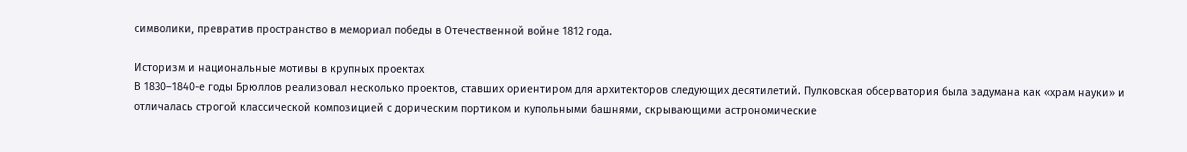символики, превратив пространство в мемориал победы в Отечественной войне 1812 года.

Историзм и национальные мотивы в крупных проектах
В 1830–1840-е годы Брюллов реализовал несколько проектов, ставших ориентиром для архитекторов следующих десятилетий. Пулковская обсерватория была задумана как «храм науки» и отличалась строгой классической композицией с дорическим портиком и купольными башнями, скрывающими астрономические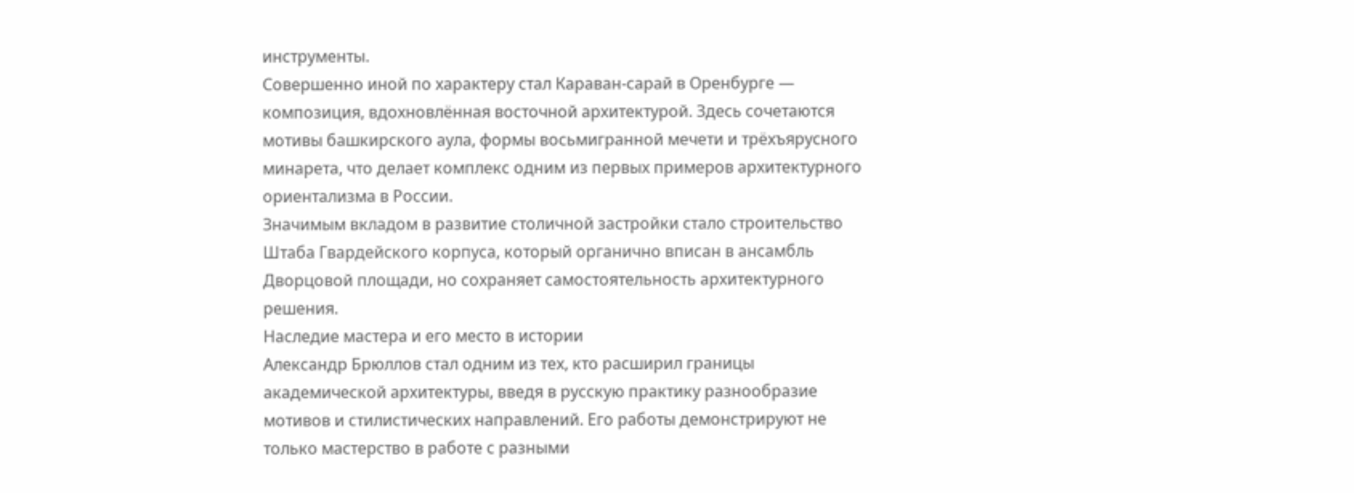инструменты.
Совершенно иной по характеру стал Караван-сарай в Оренбурге — композиция, вдохновлённая восточной архитектурой. Здесь сочетаются мотивы башкирского аула, формы восьмигранной мечети и трёхъярусного минарета, что делает комплекс одним из первых примеров архитектурного ориентализма в России.
Значимым вкладом в развитие столичной застройки стало строительство Штаба Гвардейского корпуса, который органично вписан в ансамбль Дворцовой площади, но сохраняет самостоятельность архитектурного решения.
Наследие мастера и его место в истории
Александр Брюллов стал одним из тех, кто расширил границы академической архитектуры, введя в русскую практику разнообразие мотивов и стилистических направлений. Его работы демонстрируют не только мастерство в работе с разными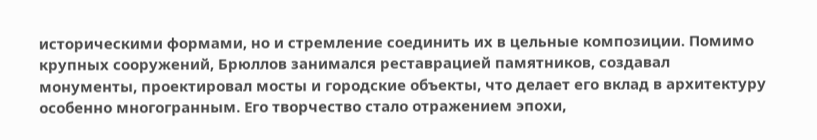историческими формами, но и стремление соединить их в цельные композиции. Помимо крупных сооружений, Брюллов занимался реставрацией памятников, создавал монументы, проектировал мосты и городские объекты, что делает его вклад в архитектуру особенно многогранным. Его творчество стало отражением эпохи,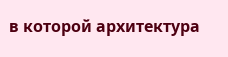в которой архитектура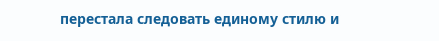перестала следовать единому стилю и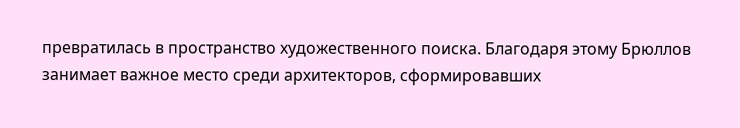превратилась в пространство художественного поиска. Благодаря этому Брюллов занимает важное место среди архитекторов, сформировавших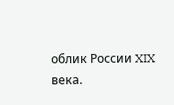облик России XIX века.